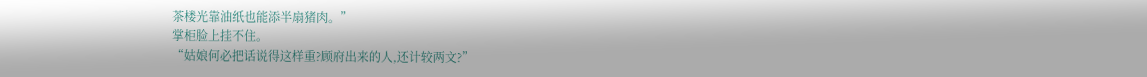茶楼光靠油纸也能添半扇猪肉。”
掌柜脸上挂不住。
“姑娘何必把话说得这样重?顾府出来的人,还计较两文?”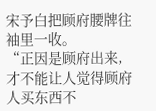宋予白把顾府腰牌往袖里一收。
“正因是顾府出来,才不能让人觉得顾府人买东西不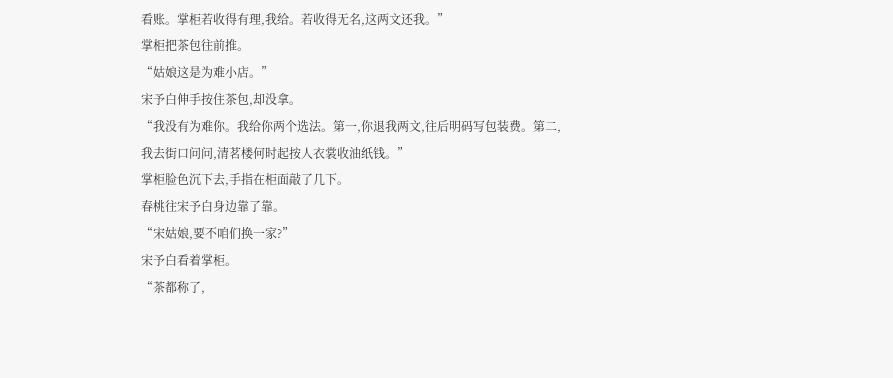看账。掌柜若收得有理,我给。若收得无名,这两文还我。”
掌柜把茶包往前推。
“姑娘这是为难小店。”
宋予白伸手按住茶包,却没拿。
“我没有为难你。我给你两个选法。第一,你退我两文,往后明码写包装费。第二,我去街口问问,清茗楼何时起按人衣裳收油纸钱。”
掌柜脸色沉下去,手指在柜面敲了几下。
春桃往宋予白身边靠了靠。
“宋姑娘,要不咱们换一家?”
宋予白看着掌柜。
“茶都称了,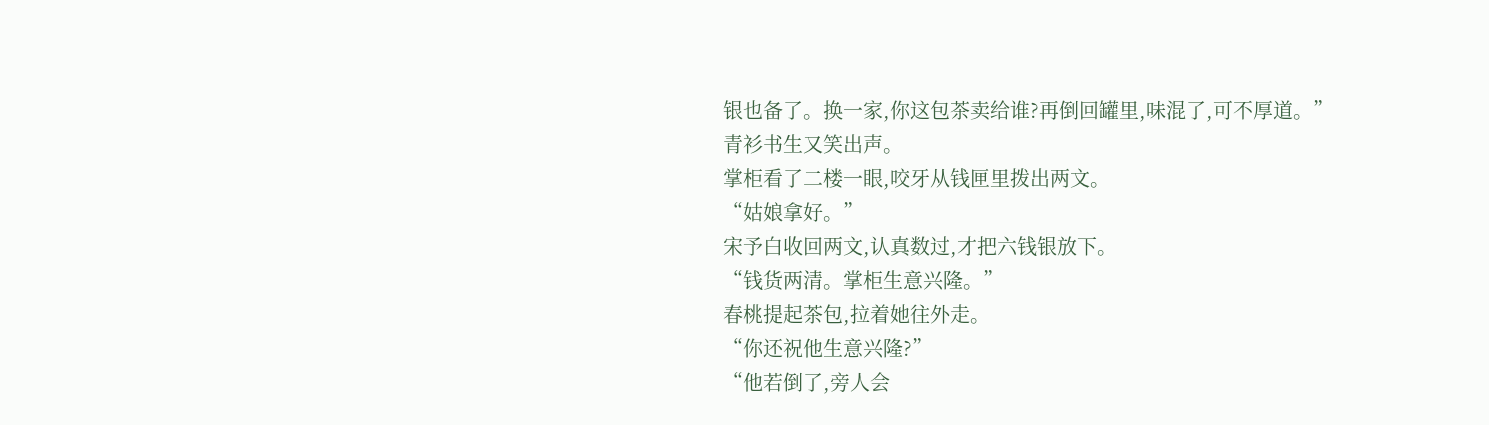银也备了。换一家,你这包茶卖给谁?再倒回罐里,味混了,可不厚道。”
青衫书生又笑出声。
掌柜看了二楼一眼,咬牙从钱匣里拨出两文。
“姑娘拿好。”
宋予白收回两文,认真数过,才把六钱银放下。
“钱货两清。掌柜生意兴隆。”
春桃提起茶包,拉着她往外走。
“你还祝他生意兴隆?”
“他若倒了,旁人会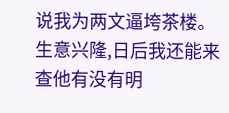说我为两文逼垮茶楼。生意兴隆,日后我还能来查他有没有明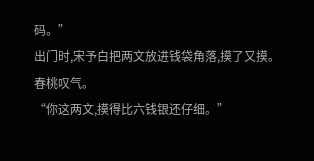码。”
出门时,宋予白把两文放进钱袋角落,摸了又摸。
春桃叹气。
“你这两文,摸得比六钱银还仔细。”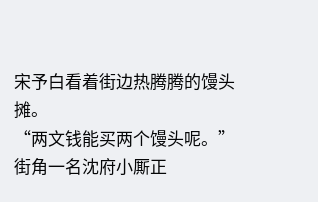宋予白看着街边热腾腾的馒头摊。
“两文钱能买两个馒头呢。”
街角一名沈府小厮正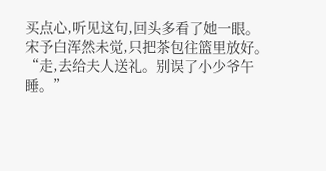买点心,听见这句,回头多看了她一眼。
宋予白浑然未觉,只把茶包往篮里放好。
“走,去给夫人送礼。别误了小少爷午睡。”